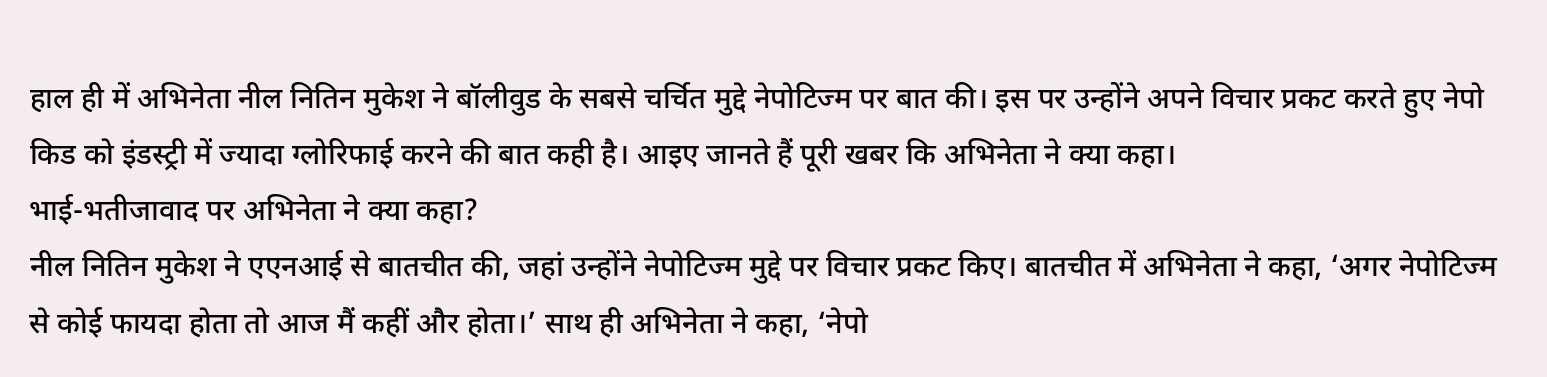हाल ही में अभिनेता नील नितिन मुकेश ने बॉलीवुड के सबसे चर्चित मुद्दे नेपोटिज्म पर बात की। इस पर उन्होंने अपने विचार प्रकट करते हुए नेपो किड को इंडस्ट्री में ज्यादा ग्लोरिफाई करने की बात कही है। आइए जानते हैं पूरी खबर कि अभिनेता ने क्या कहा।
भाई-भतीजावाद पर अभिनेता ने क्या कहा?
नील नितिन मुकेश ने एएनआई से बातचीत की, जहां उन्होंने नेपोटिज्म मुद्दे पर विचार प्रकट किए। बातचीत में अभिनेता ने कहा, ‘अगर नेपोटिज्म से कोई फायदा होता तो आज मैं कहीं और होता।’ साथ ही अभिनेता ने कहा, ‘नेपो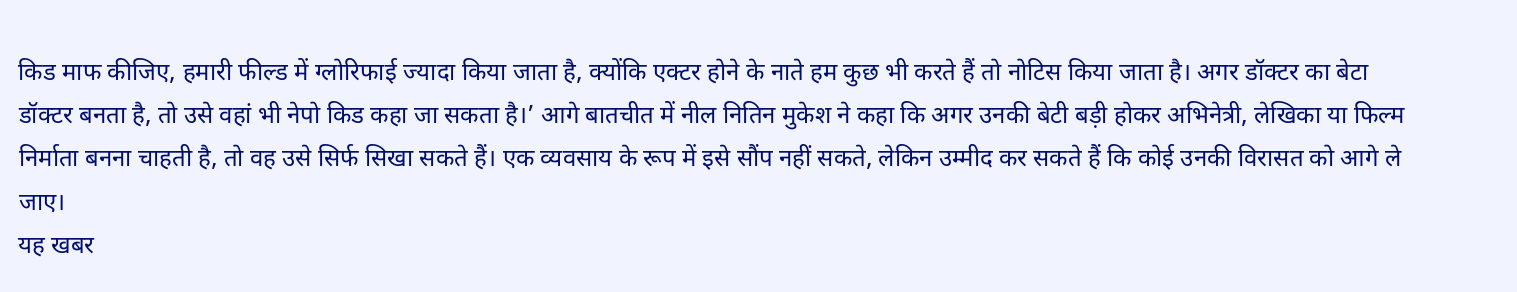किड माफ कीजिए, हमारी फील्ड में ग्लोरिफाई ज्यादा किया जाता है, क्योंकि एक्टर होने के नाते हम कुछ भी करते हैं तो नोटिस किया जाता है। अगर डॉक्टर का बेटा डॉक्टर बनता है, तो उसे वहां भी नेपो किड कहा जा सकता है।’ आगे बातचीत में नील नितिन मुकेश ने कहा कि अगर उनकी बेटी बड़ी होकर अभिनेत्री, लेखिका या फिल्म निर्माता बनना चाहती है, तो वह उसे सिर्फ सिखा सकते हैं। एक व्यवसाय के रूप में इसे सौंप नहीं सकते, लेकिन उम्मीद कर सकते हैं कि कोई उनकी विरासत को आगे ले जाए।
यह खबर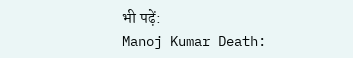भी पढ़ें:
Manoj Kumar Death: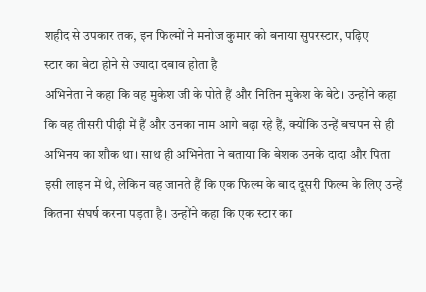शहीद से उपकार तक, इन फिल्मों ने मनोज कुमार को बनाया सुपरस्टार, पढ़िए
स्टार का बेटा होने से ज्यादा दबाव होता है
अभिनेता ने कहा कि वह मुकेश जी के पोते हैं और नितिन मुकेश के बेटे। उन्होंने कहा कि वह तीसरी पीढ़ी में हैं और उनका नाम आगे बढ़ा रहे हैं, क्योंकि उन्हें बचपन से ही अभिनय का शौक था। साथ ही अभिनेता ने बताया कि बेशक उनके दादा और पिता इसी लाइन में थे, लेकिन वह जानते हैं कि एक फिल्म के बाद दूसरी फिल्म के लिए उन्हें कितना संघर्ष करना पड़ता है। उन्होंने कहा कि एक स्टार का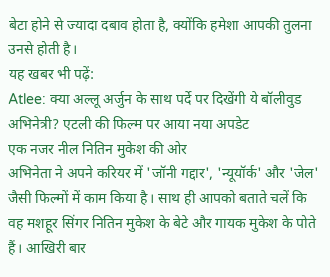बेटा होने से ज्यादा दबाव होता है, क्योंकि हमेशा आपकी तुलना उनसे होती है।
यह खबर भी पढ़ें:
Atlee: क्या अल्लू अर्जुन के साथ पर्दे पर दिखेंगी ये बॉलीवुड अभिनेत्री? एटली की फिल्म पर आया नया अपडेट
एक नजर नील नितिन मुकेश की ओर
अभिनेता ने अपने करियर में 'जॉनी गद्दार', 'न्यूयॉर्क' और 'जेल' जैसी फिल्मों में काम किया है। साथ ही आपको बताते चलें कि वह मशहूर सिंगर नितिन मुकेश के बेटे और गायक मुकेश के पोते हैं। आखिरी बार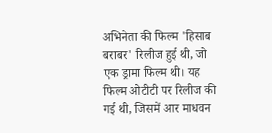अभिनेता की फिल्म 'हिसाब बराबर' रिलीज हुई थी, जो एक ड्रामा फिल्म थी। यह फिल्म ओटीटी पर रिलीज की गई थी, जिसमें आर माधवन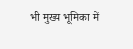भी मुख्य भूमिका में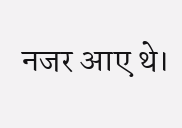नजर आए थे।